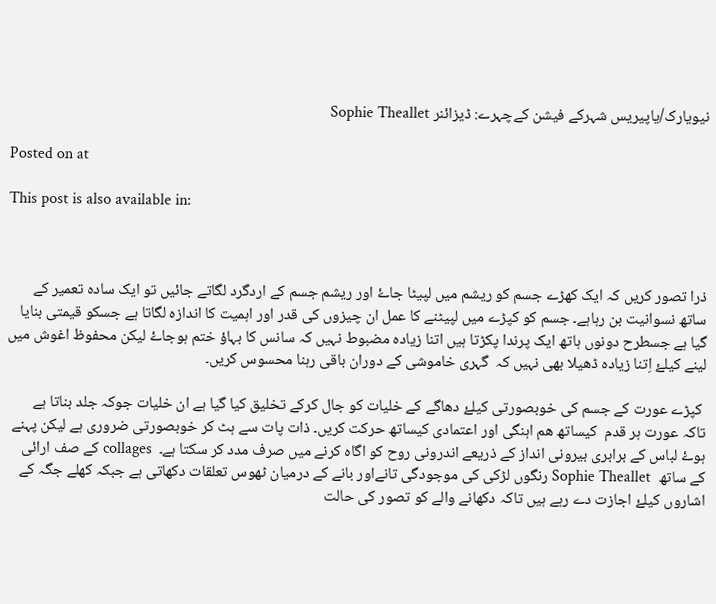نیویارک/یاپیریس شہرکے فیشن کےچہرے: ڈیزائنر Sophie Theallet

Posted on at

This post is also available in:



ذرا تصور کریں کہ ایک کھڑے جسم کو ریشم میں لپیٹا جاۓ اور ریشم جسم کے اردگرد لگاتے جائیں تو ایک سادہ تعمیر کے ساتھ نسوانیت بن رہاہے۔ جسم کو کپڑے میں لپیٹنے کا عمل ان چیزوں کی قدر اور اہمیت کا اندازہ لگاتا ہے جسکو قیمتی بنایا گیا ہے جسطرح دونوں ہاتھ ایک پرندا پکڑتا ہیں اتنا زیادہ مضبوط نہیں کہ سانس کا بہاؤ ختم ہوجاۓ لیکن محفوظ اغوش میں لینے کیلۓ اِتنا زیادہ ڈھیلا بھی نہیں کہ  گہری خاموشی کے دوران باقی رہنا محسوس کریں۔

 کپڑے عورت کے جسم کی خوبصورتی کیلۓ دھاگے کے خلیات کو جال کرکے تخلیق کیا گیا ہے ان خلیات جوکہ جلد بناتا ہے تاکہ عورت ہر قدم  کیساتھ ھم اہنگی اور اعتمادی کیساتھ حرکت کریں۔ ذات پات سے ہٹ کر خوبصورتی ضروری ہے لیکن پہنے ہوۓ لباس کے برابری بیرونی انداز کے ذریعے اندرونی روح کو اگاہ کرنے میں صرف مدد کر سکتا ہے۔  collages کے صف ارائی کے ساتھ  Sophie Theallet رنگوں لڑکی کی موجودگی تانےاور بانے کے درمیان ٹھوس تعلقات دکھاتی ہے جبکہ کھلے جگہ کے اشاروں کیلۓ اجازت دے رہے ہیں تاکہ دکھانے والے کو تصور کی حالت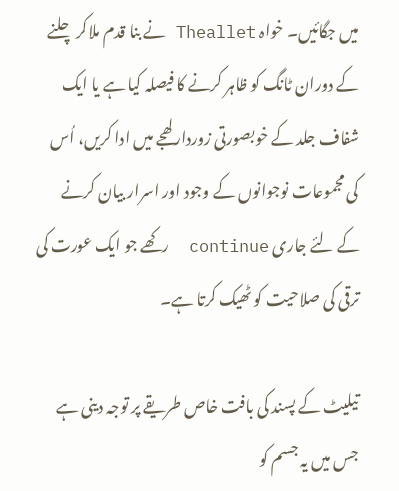میں جگائیں۔ خواہ Theallet نے بنا قدم ملاکر چلنے کے دوران ٹانگ کو ظاہر کرنے کا فیصلہ کیا ہے یا ایک شفاف جلد کے خوبصورتی زوردار لھجے میں ادا کریں، اُس کی مجموعات نوجوانوں کے وجود اور اسرار بیان کرنے کے لئے جاری continue  رکھے جو ایک عورت کی ترقی کی صلاحیت کو ٹھیک کرتا ہے۔

تیلیٹ کے پسند کی بافت خاص طریقے پر توجہ دینی ہے جس میں یہ جسم کو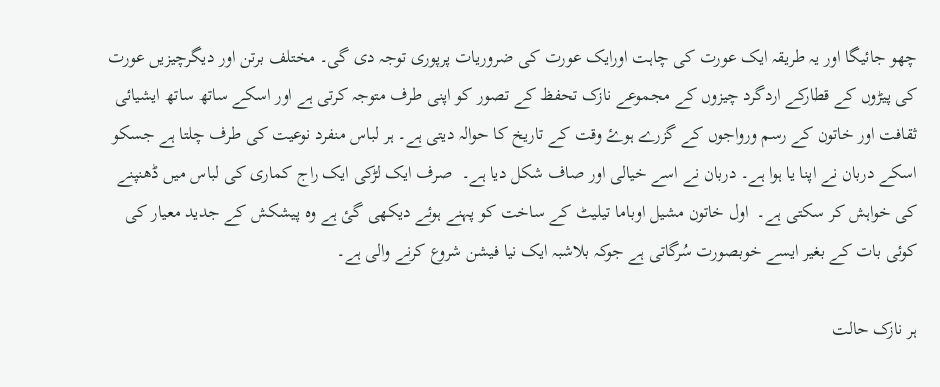چھو جائیگا اور یہ طریقہ ایک عورت کی چاہت اورایک عورت کی ضروریات پرپوری توجہ دی گی۔ مختلف برتن اور دیگرچیزیں عورت کی پیڑوں کے قطارکے اردگرد چیزوں کے مجموعے نازک تحفظ کے تصور کو اپنی طرف متوجہ کرتی ہے اور اسکے ساتھ ساتھ ایشیائی ثقافت اور خاتون کے رسم ورواجوں کے گزرے ہوۓ وقت کے تاریخ کا حوالہ دیتی ہے۔ ہر لباس منفرد نوعیت کی طرف چلتا ہے جسکو اسکے دربان نے اپنا یا ہوا ہے۔ دربان نے اسے خیالی اور صاف شکل دیا ہے۔  صرف ایک لڑکی ایک راج کماری کی لباس میں ڈھنپنے  کی خواہش کر سکتی ہے۔  اول خاتون مشیل اوباما تیلیٹ کے ساخت کو پہنے ہوئے دیکھی گئ ہے وہ پیشکش کے جدید معیار کی کوئی بات کے بغیر ایسے خوبصورت سُرگاتی ہے جوکہ بلاشبہ ایک نیا فیشن شروع کرنے والی ہے۔

ہر نازک حالت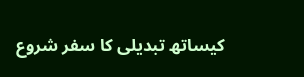کیساتھ تبدیلی کا سفر شروع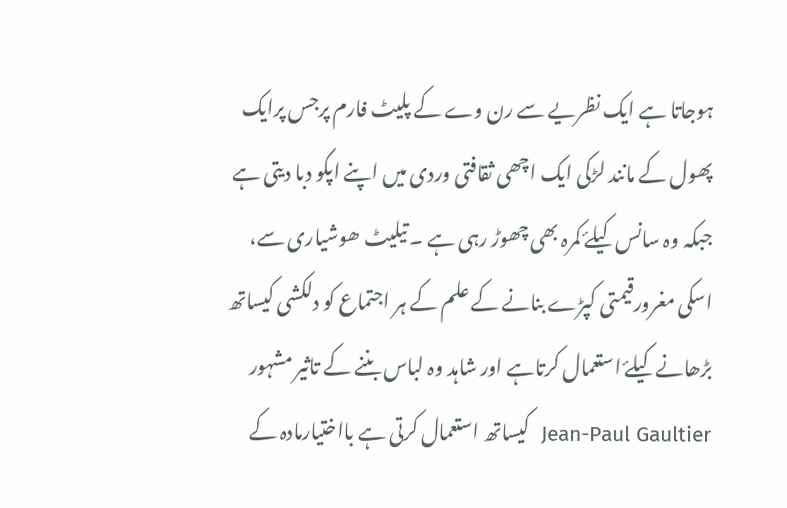ہوجاتا ہے ایک نظریے سے رن وے کے پلیٹ فارم پرجس پرایک پھول کے مانند لڑکی ایک اچھی ثقافتی وردی میں اپنے اپکو دبا دیتی ہے جبکہ وہ سانس کیلۓ کمرہ بھی چھوڑ رہی ہے ۔ تیلیٹ ھوشیاری سے، اسکی مغرورقیمتی کپڑے بنانے کے علم کے ہر اجتماع کو دلکشی کیساتھ بڑھانے کیلۓ استعمال کرتاہے اور شاہد وہ لباس بننے کے تاثیر مشہور Jean-Paul Gaultier  کیساتھ استعمال کرتی ہے بااختیارمادہ کے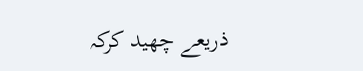ذریعے چھید کرکہ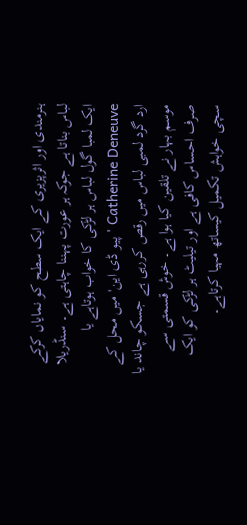ہنرمندی اور اثرپزیری کے ایک سطح کو نمایاں کرکے لباس بناتا ہے جوکہ ہر عورت پہننا چاہتی ہے۔ سنڈریلا ایک لمبا گول لباس ہر لڑکی کا خواب ہوتاہے یا Catherine Deneuve ' پیو ڈی این' میں محل کے ارد گرد لمبی لباس میں رقص کررہی ہے جسکو چاند یا موسم بہار نے تلقین کیا ہوا ہے۔ خوش قسمتی سے صرف احساس کافی ہے اور تیلیٹ ہر لڑکی کو ایک سچی خواہش تکمیل کیساتھ مہیا کرتاہے۔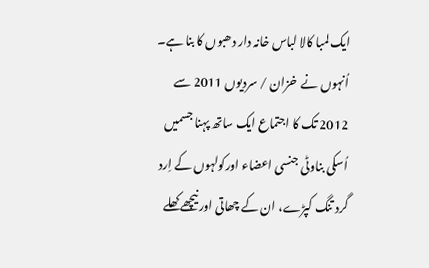ایک لمبا کالا لباس خانہ دار دھبوں کا بنا ہے۔ اُنہوں نے  خزان / سردیوں 2011 سے 2012 تک کا اجتماع ایک ساتھ پہنا جسمیں اُسکی بناوٹی جنسی اعضاء اورکولہوں کے اِرد گرد تنگ کپڑے، ان کے چھاتی اورنیچھے کھلے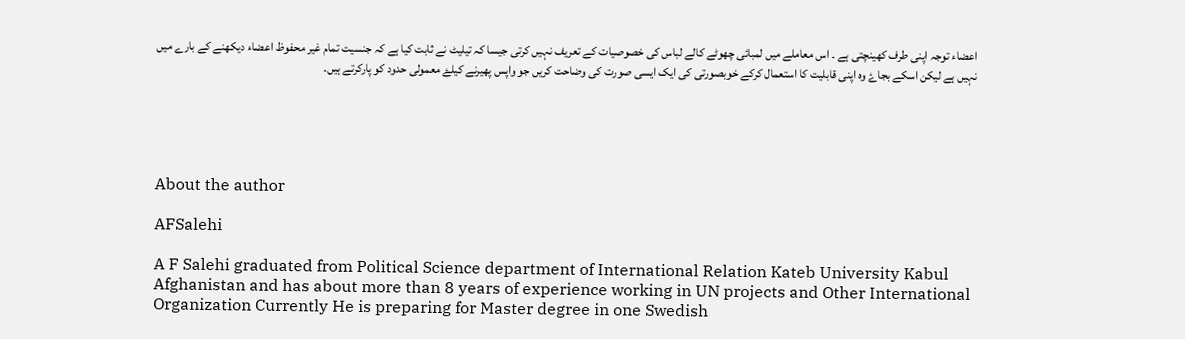اعضاء توجہ اپنی طرف کھینچتی ہے ۔ اس معاملے میں لمبائی چھوٹے کالے لباس کی خصوصیات کے تعریف نہیں کرتی جیسا کہ تیلیٹ نے ثابت کیا ہے کہ جنسیت تمام غیر محفوظ اعضاء دیکھنے کے بارے میں نہیں ہے لیکن اسکے بجاۓ وہ اپنی قابلیت کا استعمال کرکے خوبصورتی کی ایک ایسی صورت کی وضاحت کریں جو واپس پھیرنے کیلۓ معمولی حدود کو پارکرتے ہیں۔





About the author

AFSalehi

A F Salehi graduated from Political Science department of International Relation Kateb University Kabul Afghanistan and has about more than 8 years of experience working in UN projects and Other International Organization Currently He is preparing for Master degree in one Swedish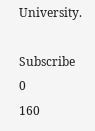University.

Subscribe 0
160